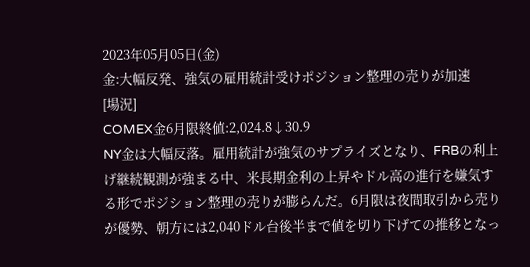2023年05月05日(金)
金:大幅反発、強気の雇用統計受けポジション整理の売りが加速
[場況]
COMEX金6月限終値:2,024.8↓30.9
NY金は大幅反落。雇用統計が強気のサプライズとなり、FRBの利上げ継続観測が強まる中、米長期金利の上昇やドル高の進行を嫌気する形でポジション整理の売りが膨らんだ。6月限は夜間取引から売りが優勢、朝方には2,040ドル台後半まで値を切り下げての推移となっ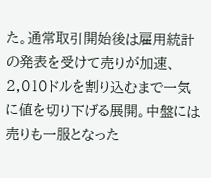た。通常取引開始後は雇用統計の発表を受けて売りが加速、2,010ドルを割り込むまで一気に値を切り下げる展開。中盤には売りも一服となった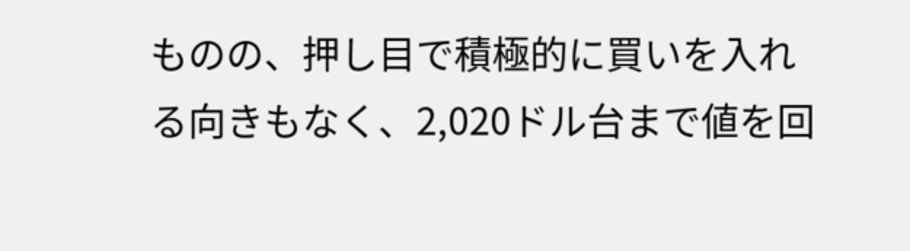ものの、押し目で積極的に買いを入れる向きもなく、2,020ドル台まで値を回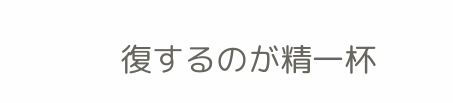復するのが精一杯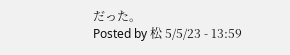だった。
Posted by 松 5/5/23 - 13:59